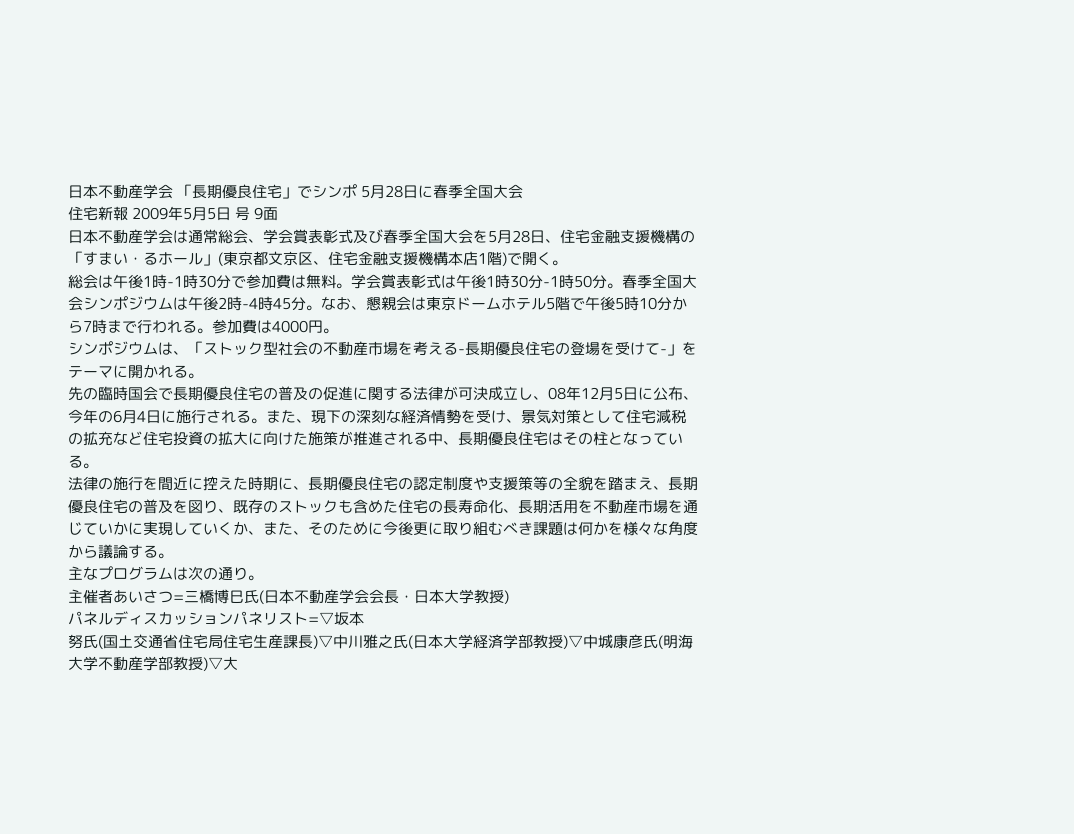日本不動産学会 「長期優良住宅」でシンポ 5月28日に春季全国大会
住宅新報 2009年5月5日 号 9面
日本不動産学会は通常総会、学会賞表彰式及び春季全国大会を5月28日、住宅金融支援機構の「すまい・るホール」(東京都文京区、住宅金融支援機構本店1階)で開く。
総会は午後1時-1時30分で参加費は無料。学会賞表彰式は午後1時30分-1時50分。春季全国大会シンポジウムは午後2時-4時45分。なお、懇親会は東京ドームホテル5階で午後5時10分から7時まで行われる。参加費は4000円。
シンポジウムは、「ストック型社会の不動産市場を考える-長期優良住宅の登場を受けて-」をテーマに開かれる。
先の臨時国会で長期優良住宅の普及の促進に関する法律が可決成立し、08年12月5日に公布、今年の6月4日に施行される。また、現下の深刻な経済情勢を受け、景気対策として住宅減税の拡充など住宅投資の拡大に向けた施策が推進される中、長期優良住宅はその柱となっている。
法律の施行を間近に控えた時期に、長期優良住宅の認定制度や支援策等の全貌を踏まえ、長期優良住宅の普及を図り、既存のストックも含めた住宅の長寿命化、長期活用を不動産市場を通じていかに実現していくか、また、そのために今後更に取り組むべき課題は何かを様々な角度から議論する。
主なプログラムは次の通り。
主催者あいさつ=三橋博巳氏(日本不動産学会会長・日本大学教授)
パネルディスカッションパネリスト=▽坂本
努氏(国土交通省住宅局住宅生産課長)▽中川雅之氏(日本大学経済学部教授)▽中城康彦氏(明海大学不動産学部教授)▽大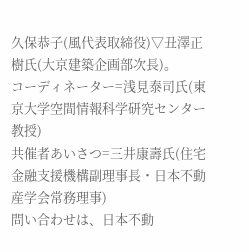久保恭子(風代表取締役)▽丑澤正樹氏(大京建築企画部次長)。
コーディネーター=浅見泰司氏(東京大学空間情報科学研究センター教授)
共催者あいさつ=三井康壽氏(住宅金融支援機構副理事長・日本不動産学会常務理事)
問い合わせは、日本不動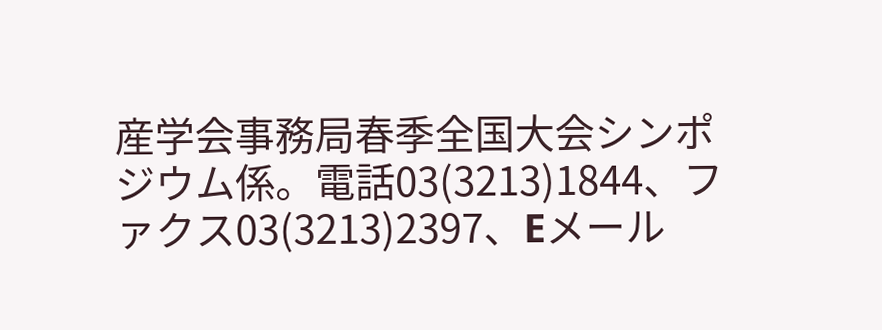産学会事務局春季全国大会シンポジウム係。電話03(3213)1844、ファクス03(3213)2397、Eメール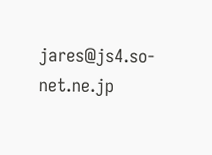jares@js4.so-net.ne.jp